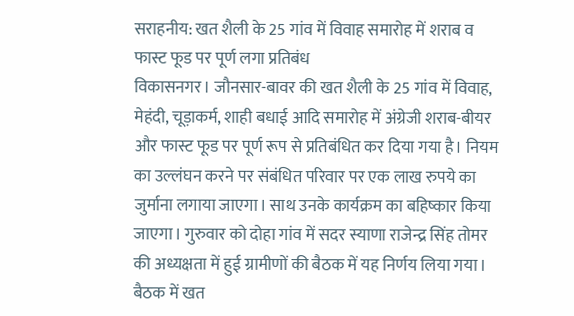सराहनीय: खत शैली के 25 गांव में विवाह समारोह में शराब व फास्ट फूड पर पूर्ण लगा प्रतिबंध
विकासनगर। जौनसार-बावर की खत शैली के 25 गांव में विवाह, मेहंदी, चूड़ाकर्म, शाही बधाई आदि समारोह में अंग्रेजी शराब-बीयर और फास्ट फूड पर पूर्ण रूप से प्रतिबंधित कर दिया गया है। नियम का उल्लंघन करने पर संबंधित परिवार पर एक लाख रुपये का जुर्माना लगाया जाएगा। साथ उनके कार्यक्रम का बहिष्कार किया जाएगा। गुरुवार को दोहा गांव में सदर स्याणा राजेन्द्र सिंह तोमर की अध्यक्षता में हुई ग्रामीणों की बैठक में यह निर्णय लिया गया। बैठक में खत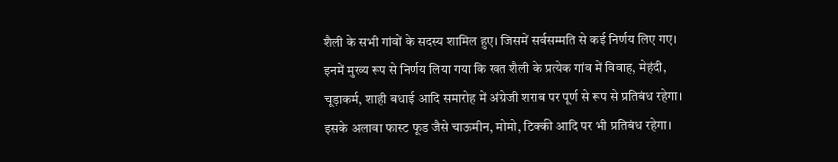शैली के सभी गांवों के सदस्य शामिल हुए। जिसमें सर्वसम्मति से कई निर्णय लिए गए। इनमें मुख्य रूप से निर्णय लिया गया कि खत शैली के प्रत्येक गांव में विवाह, मेहंदी, चूड़ाकर्म, शाही बधाई आदि समारोह में अंग्रेजी शराब पर पूर्ण से रूप से प्रतिबंध रहेगा। इसके अलावा फास्ट फूड जैसे चाऊमीन, मोमो, टिक्की आदि पर भी प्रतिबंध रहेगा।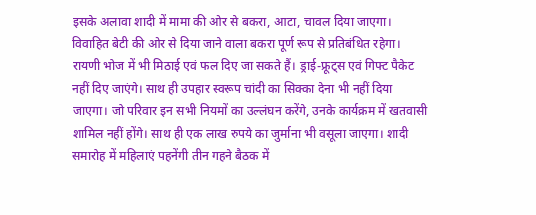इसके अलावा शादी में मामा की ओर से बकरा, आटा, चावल दिया जाएगा। विवाहित बेटी की ओर से दिया जाने वाला बकरा पूर्ण रूप से प्रतिबंधित रहेगा। रायणी भोज में भी मिठाई एवं फल दिए जा सकते हैं। ड्राई-फ्रूट्स एवं गिफ्ट पैकेट नहीं दिए जाएंगे। साथ ही उपहार स्वरूप चांदी का सिक्का देना भी नहीं दिया जाएगा। जो परिवार इन सभी नियमों का उल्लंघन करेंगे, उनके कार्यक्रम में खतवासी शामिल नहीं होंगे। साथ ही एक लाख रुपये का जुर्माना भी वसूला जाएगा। शादी समारोह में महिलाएं पहनेंगी तीन गहने बैठक में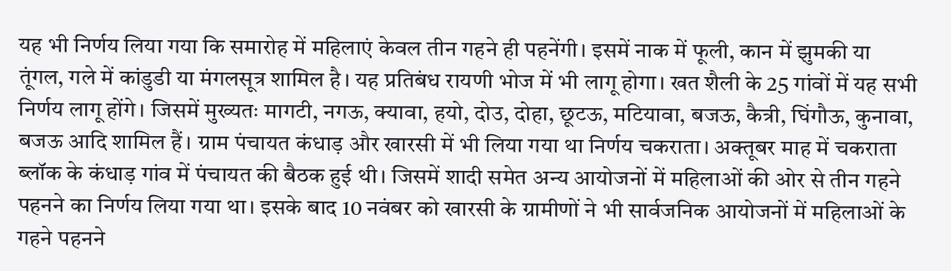यह भी निर्णय लिया गया कि समारोह में महिलाएं केवल तीन गहने ही पहनेंगी। इसमें नाक में फूली, कान में झुमकी या तूंगल, गले में कांडुडी या मंगलसूत्र शामिल है। यह प्रतिबंध रायणी भोज में भी लागू होगा। खत शैली के 25 गांवों में यह सभी निर्णय लागू होंगे। जिसमें मुख्यतः मागटी, नगऊ, क्यावा, हयो, दोउ, दोहा, छूटऊ, मटियावा, बजऊ, कैत्री, घिंगौऊ, कुनावा, बजऊ आदि शामिल हैं। ग्राम पंचायत कंधाड़ और खारसी में भी लिया गया था निर्णय चकराता। अक्तूबर माह में चकराता ब्लॉक के कंधाड़ गांव में पंचायत की बैठक हुई थी। जिसमें शादी समेत अन्य आयोजनों में महिलाओं की ओर से तीन गहने पहनने का निर्णय लिया गया था। इसके बाद 10 नवंबर को खारसी के ग्रामीणों ने भी सार्वजनिक आयोजनों में महिलाओं के गहने पहनने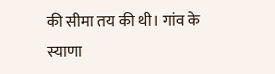की सीमा तय की थी। गांव के स्याणा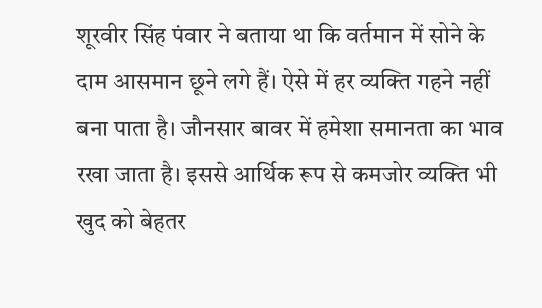शूरवीर सिंह पंवार ने बताया था कि वर्तमान में सोने के दाम आसमान छूने लगे हैं। ऐसे में हर व्यक्ति गहने नहीं बना पाता है। जौनसार बावर में हमेशा समानता का भाव रखा जाता है। इससे आर्थिक रूप से कमजोर व्यक्ति भी खुद को बेहतर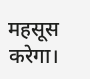महसूस करेगा।